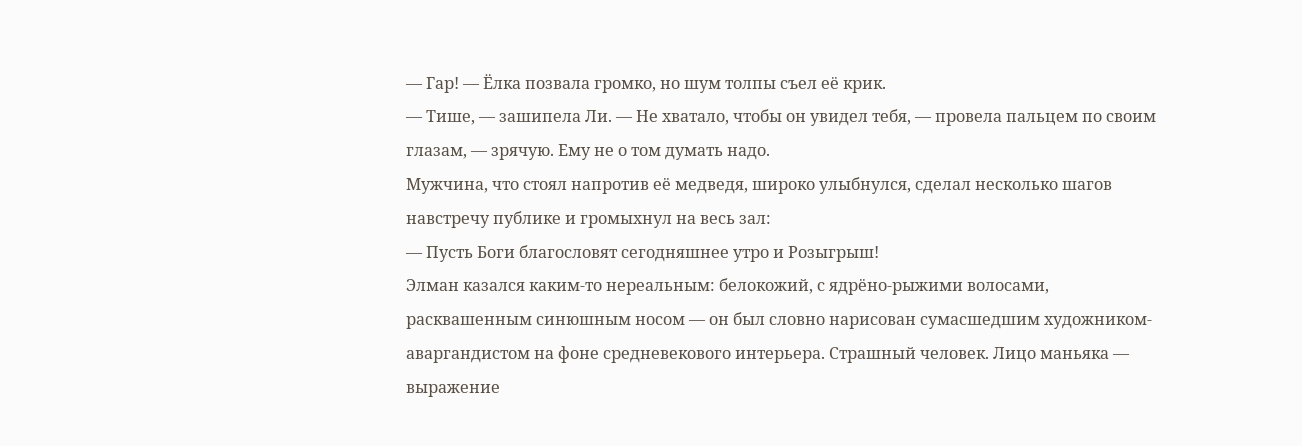— Гар! — Ёлка позвала громко, но шум толпы съел её крик.
— Тише, — зашипела Ли. — Не хватало, чтобы он увидел тебя, — провела пальцем по своим глазам, — зрячую. Ему не о том думать надо.
Мужчина, что стоял напротив её медведя, широко улыбнулся, сделал несколько шагов навстречу публике и громыхнул на весь зал:
— Пусть Боги благословят сегодняшнее утро и Розыгрыш!
Элман казался каким-то нереальным: белокожий, с ядрёно-рыжими волосами, расквашенным синюшным носом — он был словно нарисован сумасшедшим художником-аваргандистом на фоне средневекового интерьера. Страшный человек. Лицо маньяка — выражение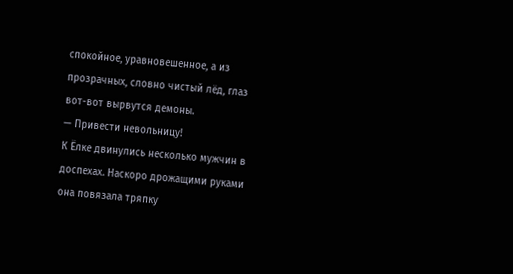спокойное, уравновешенное, а из прозрачных, словно чистый лёд, глаз вот-вот вырвутся демоны.
— Привести невольницу!
К Ёлке двинулись несколько мужчин в доспехах. Наскоро дрожащими руками она повязала тряпку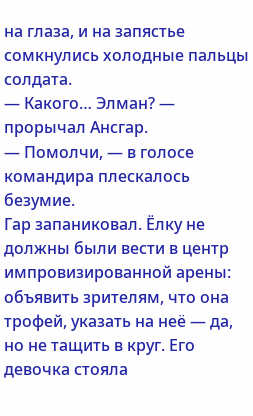на глаза, и на запястье сомкнулись холодные пальцы солдата.
— Какого… Элман? — прорычал Ансгар.
— Помолчи, — в голосе командира плескалось безумие.
Гар запаниковал. Ёлку не должны были вести в центр импровизированной арены: объявить зрителям, что она трофей, указать на неё — да, но не тащить в круг. Его девочка стояла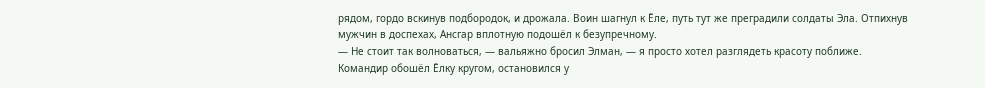рядом, гордо вскинув подбородок, и дрожала. Воин шагнул к Ёле, путь тут же преградили солдаты Эла. Отпихнув мужчин в доспехах, Ансгар вплотную подошёл к безупречному.
— Не стоит так волноваться, — вальяжно бросил Элман, — я просто хотел разглядеть красоту поближе.
Командир обошёл Ёлку кругом, остановился у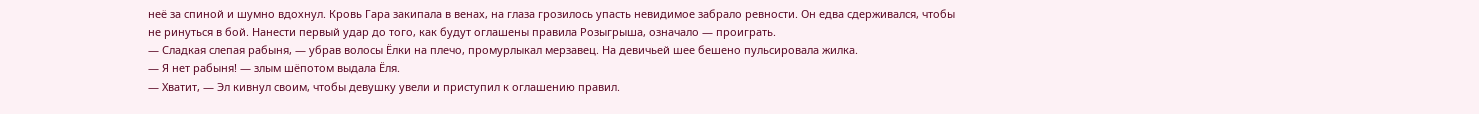неё за спиной и шумно вдохнул. Кровь Гара закипала в венах, на глаза грозилось упасть невидимое забрало ревности. Он едва сдерживался, чтобы не ринуться в бой. Нанести первый удар до того, как будут оглашены правила Розыгрыша, означало — проиграть.
— Сладкая слепая рабыня, — убрав волосы Ёлки на плечо, промурлыкал мерзавец. На девичьей шее бешено пульсировала жилка.
— Я нет рабыня! — злым шёпотом выдала Ёля.
— Хватит, — Эл кивнул своим, чтобы девушку увели и приступил к оглашению правил.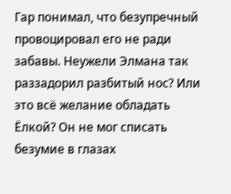Гар понимал, что безупречный провоцировал его не ради забавы. Неужели Элмана так раззадорил разбитый нос? Или это всё желание обладать Ёлкой? Он не мог списать безумие в глазах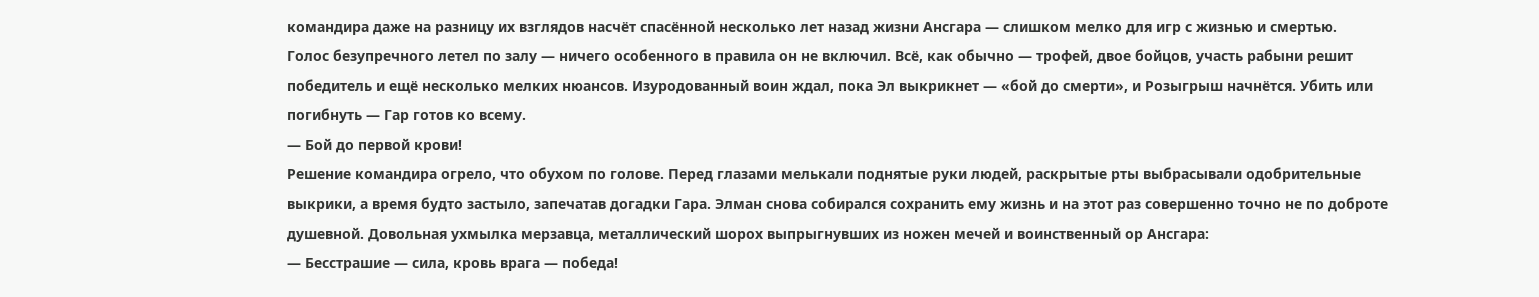командира даже на разницу их взглядов насчёт спасённой несколько лет назад жизни Ансгара — слишком мелко для игр с жизнью и смертью.
Голос безупречного летел по залу — ничего особенного в правила он не включил. Всё, как обычно — трофей, двое бойцов, участь рабыни решит победитель и ещё несколько мелких нюансов. Изуродованный воин ждал, пока Эл выкрикнет — «бой до смерти», и Розыгрыш начнётся. Убить или погибнуть — Гар готов ко всему.
— Бой до первой крови!
Решение командира огрело, что обухом по голове. Перед глазами мелькали поднятые руки людей, раскрытые рты выбрасывали одобрительные выкрики, а время будто застыло, запечатав догадки Гара. Элман снова собирался сохранить ему жизнь и на этот раз совершенно точно не по доброте душевной. Довольная ухмылка мерзавца, металлический шорох выпрыгнувших из ножен мечей и воинственный ор Ансгара:
— Бесстрашие — сила, кровь врага — победа!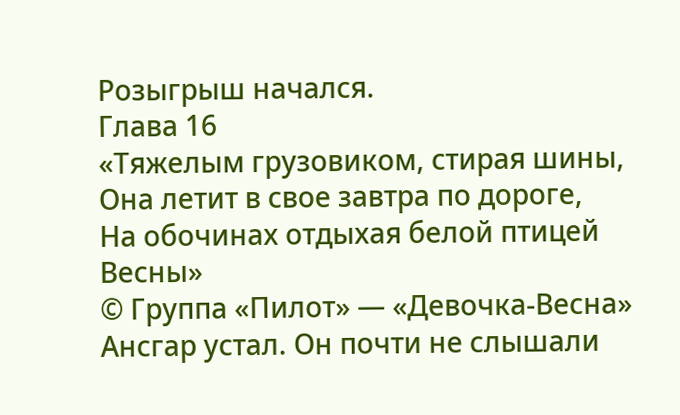Розыгрыш начался.
Глава 16
«Тяжелым грузовиком, стирая шины,
Она летит в свое завтра по дороге,
На обочинах отдыхая белой птицей Весны»
© Группа «Пилот» — «Девочка-Весна»
Ансгар устал. Он почти не слышали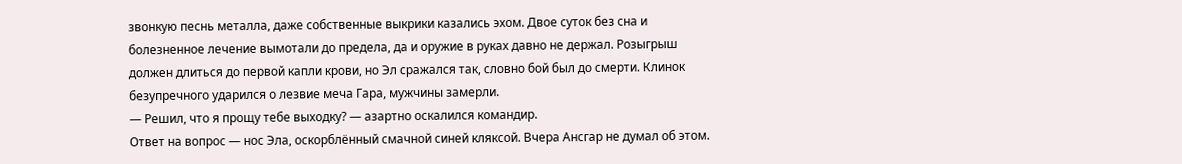звонкую песнь металла, даже собственные выкрики казались эхом. Двое суток без сна и болезненное лечение вымотали до предела, да и оружие в руках давно не держал. Розыгрыш должен длиться до первой капли крови, но Эл сражался так, словно бой был до смерти. Клинок безупречного ударился о лезвие меча Гара, мужчины замерли.
— Решил, что я прощу тебе выходку? — азартно оскалился командир.
Ответ на вопрос — нос Эла, оскорблённый смачной синей кляксой. Вчера Ансгар не думал об этом.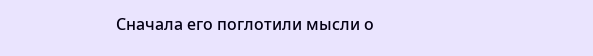Сначала его поглотили мысли о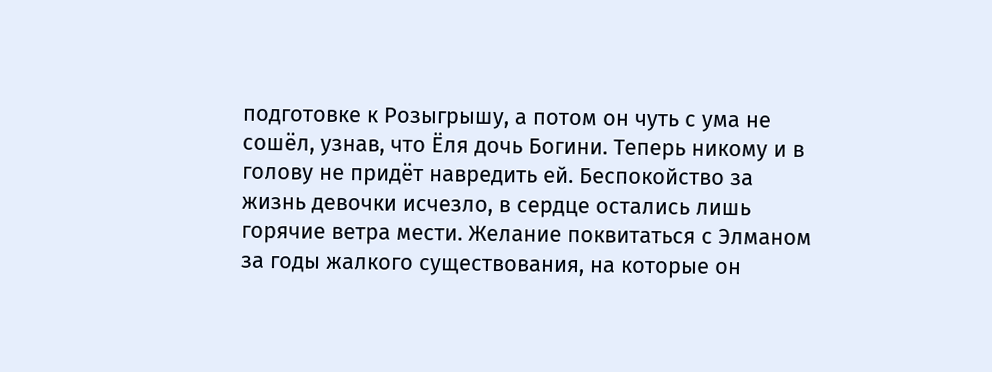подготовке к Розыгрышу, а потом он чуть с ума не сошёл, узнав, что Ёля дочь Богини. Теперь никому и в голову не придёт навредить ей. Беспокойство за жизнь девочки исчезло, в сердце остались лишь горячие ветра мести. Желание поквитаться с Элманом за годы жалкого существования, на которые он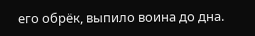его обрёк, выпило воина до дна.